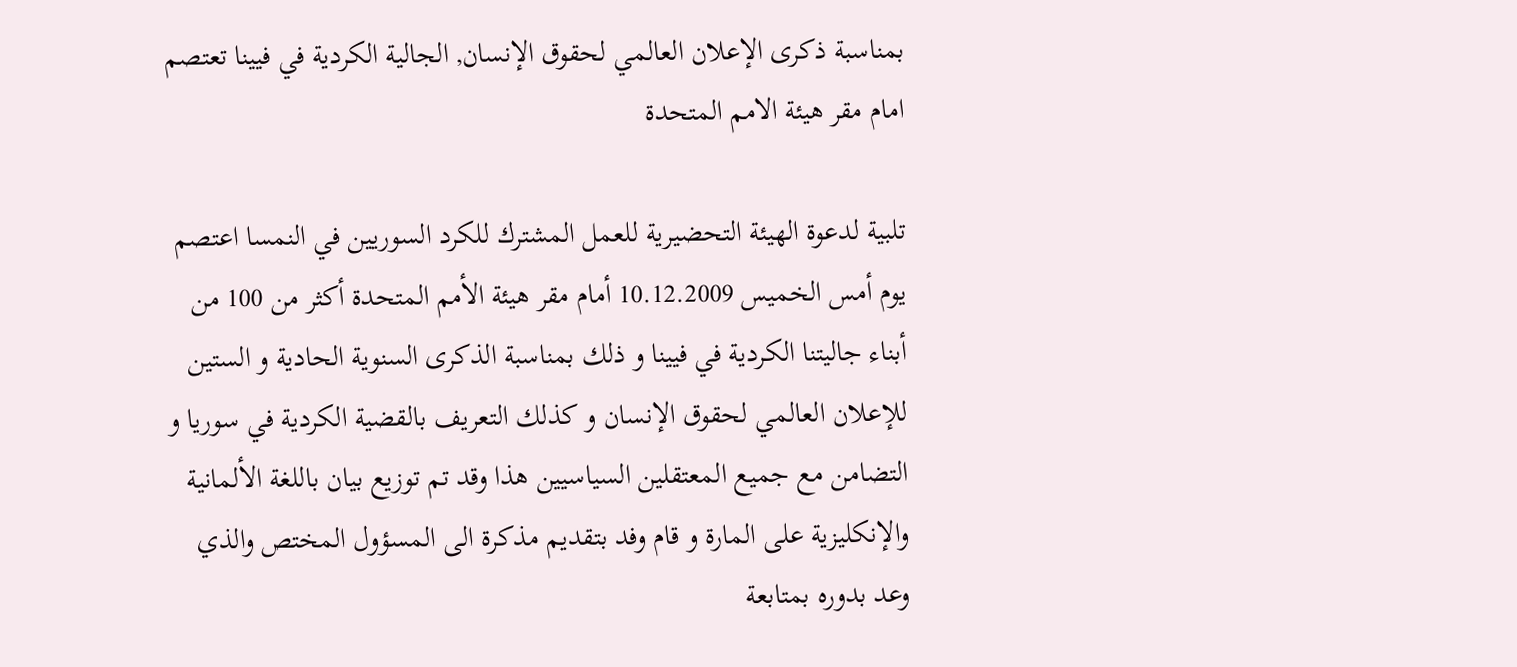بمناسبة ذكرى الإعلان العالمي لحقوق الإنسان, الجالية الكردية في فيينا تعتصم امام مقر هيئة الامم المتحدة

تلبية لدعوة الهيئة التحضيرية للعمل المشترك للكرد السوريين في النمسا اعتصم يوم أمس الخميس 10.12.2009 أمام مقر هيئة الأمم المتحدة أكثر من 100 من أبناء جاليتنا الكردية في فيينا و ذلك بمناسبة الذكرى السنوية الحادية و الستين للإعلان العالمي لحقوق الإنسان و كذلك التعريف بالقضية الكردية في سوريا و التضامن مع جميع المعتقلين السياسيين هذا وقد تم توزيع بيان باللغة الألمانية والإنكليزية على المارة و قام وفد بتقديم مذكرة الى المسؤول المختص والذي وعد بدوره بمتابعة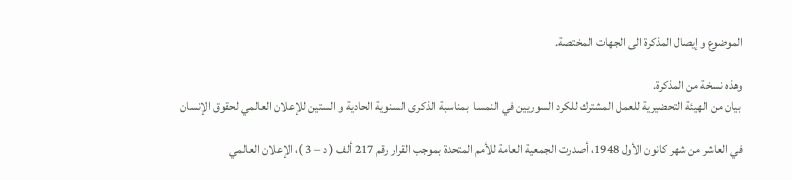الموضوع و إيصال المذكرة الى الجهات المختصة.

وهذه نسخة من المذكرة.
 بيان من الهيئة التحضيرية للعمل المشترك للكرد السوريين في النمسا  بمناسبة الذكرى السنوية الحادية و الستين للإعلان العالمي لحقوق الإنسان

في العاشر من شهر كانون الأول 1948، أصدرت الجمعية العامة للأمم المتحدة بموجب القرار رقم 217 ألف ( د – 3 )، الإعلان العالمي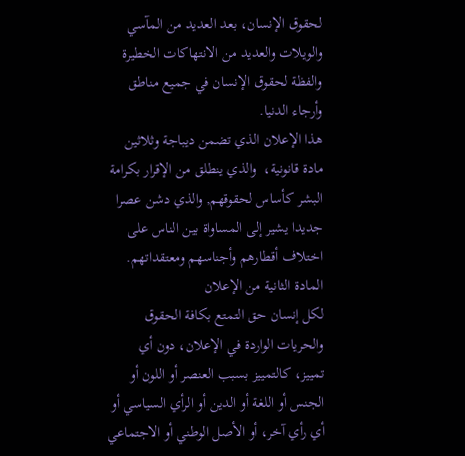لحقوق الإنسان، بعد العديد من المآسي والويلات والعديد من الانتهاكات الخطيرة والفظة لحقوق الإنسان في جميع مناطق وأرجاء الدنيا.
هذا الإعلان الذي تضمن ديباجة وثلاثين مادة قانونية،  والذي ينطلق من الإقرار بكرامة البشر كأساس لحقوقهم, والذي دشن عصرا جديدا يشير إلى المساواة بين الناس على اختلاف أقطارهم وأجناسهم ومعتقداتهم.
المادة الثانية من الإعلان
لكل إنسان حق التمتع بكافة الحقوق والحريات الواردة في الإعلان، دون أي تمييز، كالتمييز بسبب العنصر أو اللون أو الجنس أو اللغة أو الدين أو الرأي السياسي أو أي رأي آخر، أو الأصل الوطني أو الاجتماعي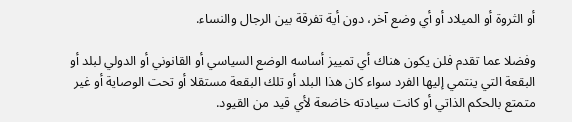أو الثروة أو الميلاد أو أي وضع آخر، دون أية تفرقة بين الرجال والنساء.

وفضلا عما تقدم فلن يكون هناك أي تمييز أساسه الوضع السياسي أو القانوني أو الدولي لبلد أو البقعة التي ينتمي إليها الفرد سواء كان هذا البلد أو تلك البقعة مستقلا أو تحت الوصاية أو غير متمتع بالحكم الذاتي أو كانت سيادته خاضعة لأي قيد من القيود.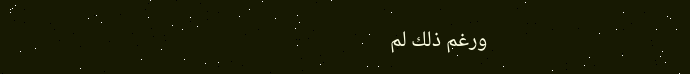ورغم ذلك لم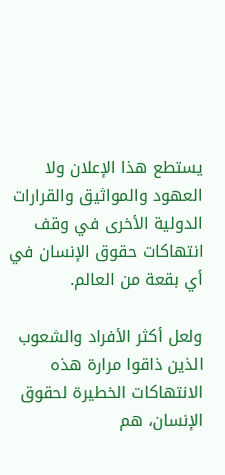يستطع هذا الإعلان ولا العهود والمواثيق والقرارات الدولية الأخرى في وقف انتهاكات حقوق الإنسان في أي بقعة من العالم.

ولعل أكثر الأفراد والشعوب الذين ذاقوا مرارة هذه الانتهاكات الخطيرة لحقوق الإنسان، هم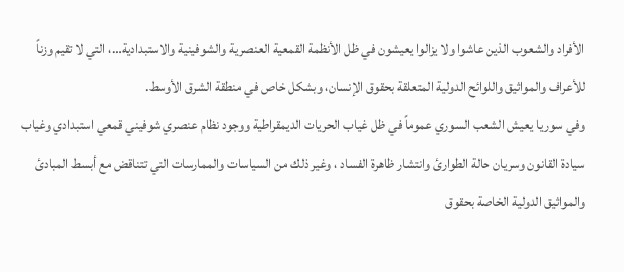الأفراد والشعوب الذين عاشوا ولا يزالوا يعيشون في ظل الأنظمة القمعية العنصرية والشوفينية والاستبدادية…، التي لا تقيم وزناً للأعراف والمواثيق واللوائح الدولية المتعلقة بحقوق الإنسان، وبشكل خاص في منطقة الشرق الأوسط.
وفي سوريا يعيش الشعب السوري عموماً في ظل غياب الحريات الديمقراطية ووجود نظام عنصري شوفيني قمعي استبدادي وغياب سيادة القانون وسريان حالة الطوارئ وانتشار ظاهرة الفساد ، وغير ذلك من السياسات والممارسات التي تتناقض مع أبسط المبادئ والمواثيق الدولية الخاصة بحقوق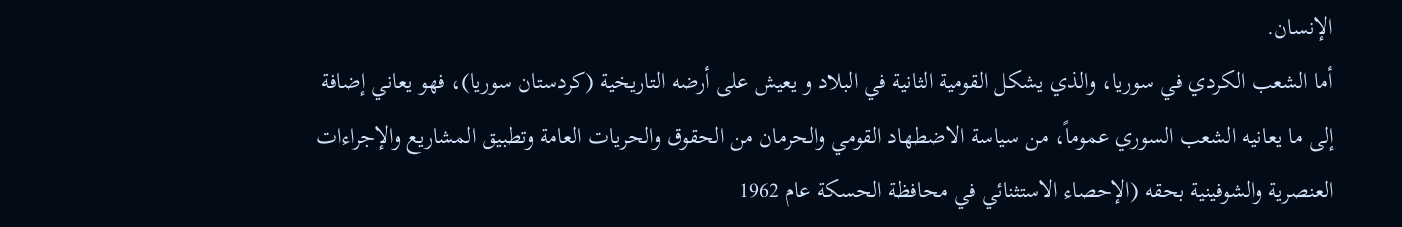الإنسان.
أما الشعب الكردي في سوريا، والذي يشكل القومية الثانية في البلاد و يعيش على أرضه التاريخية (كردستان سوريا)، فهو يعاني إضافة إلى ما يعانيه الشعب السوري عموماً، من سياسة الاضطهاد القومي والحرمان من الحقوق والحريات العامة وتطبيق المشاريع والإجراءات العنصرية والشوفينية بحقه (الإحصاء الاستثنائي في محافظة الحسكة عام 1962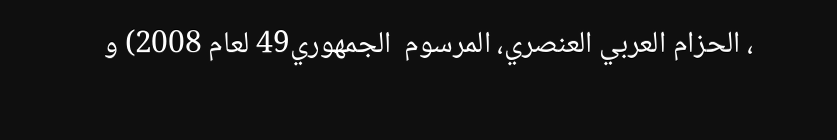، الحزام العربي العنصري، المرسوم  الجمهوري49 لعام 2008) و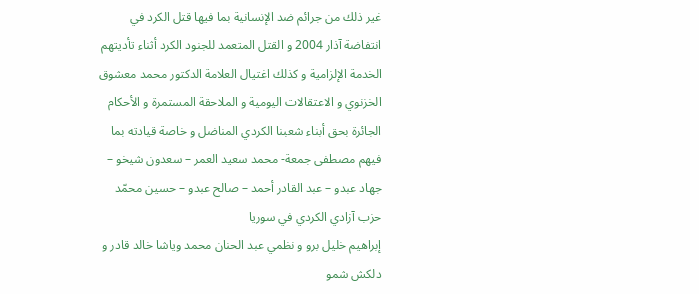غير ذلك من جرائم ضد الإنسانية بما فيها قتل الكرد في انتفاضة آذار 2004 و القتل المتعمد للجنود الكرد أثناء تأديتهم الخدمة الإلزامية و كذلك اغتيال العلامة الدكتور محمد معشوق الخزنوي و الاعتقالات اليومية و الملاحقة المستمرة و الأحكام الجائرة بحق أبناء شعبنا الكردي المناضل و خاصة قيادته بما فيهم مصطفى جمعة- محمد سعيد العمر – سعدون شيخو – جهاد عبدو – عبد القادر أحمد – صالح عبدو – حسين محمّد حزب آزادي الكردي في سوريا
إبراهيم خليل برو و نظمي عبد الحنان محمد وياشا خالد قادر و دلكش شمو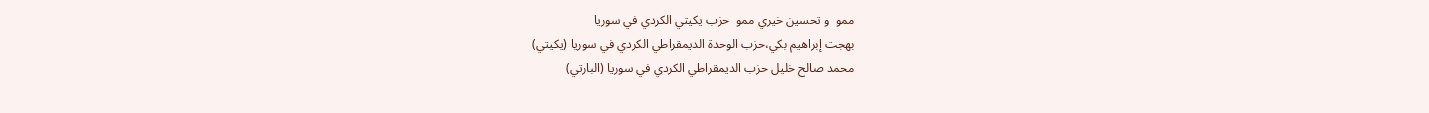ممو  و تحسين خيري ممو  حزب يكيتي الكردي في سوريا
بهجت إبراهيم بكي،حزب الوحدة الديمقراطي الكردي في سوريا (يكيتي)
محمد صالح خليل حزب الديمقراطي الكردي في سوريا (البارتي)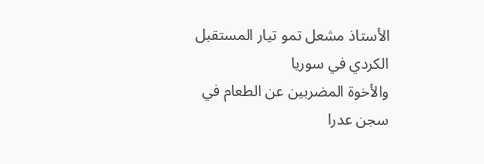الأستاذ مشعل تمو تيار المستقبل الكردي في سوريا
والأخوة المضربين عن الطعام في سجن عدرا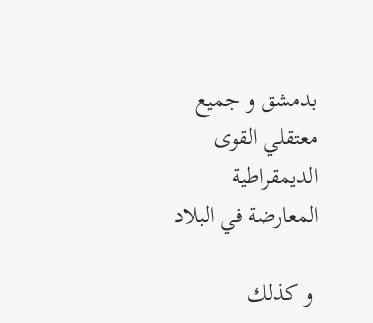بدمشق و جميع معتقلي القوى الديمقراطية المعارضة في البلاد

 و كذلك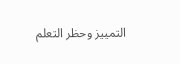التمييز وحظر التعلم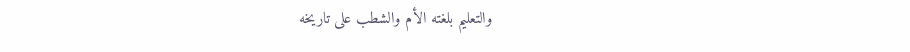والتعليم بلغته الأم والشطب على تاريخه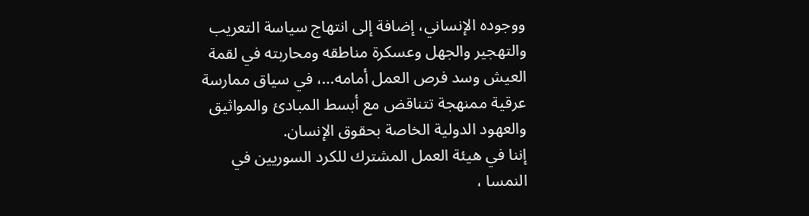ووجوده الإنساني، إضافة إلى انتهاج سياسة التعريب والتهجير والجهل وعسكرة مناطقه ومحاربته في لقمة العيش وسد فرص العمل أمامه…، في سياق ممارسة عرقية ممنهجة تتناقض مع أبسط المبادئ والمواثيق والعهود الدولية الخاصة بحقوق الإنسان.
إننا في هيئة العمل المشترك للكرد السوريين في النمسا ،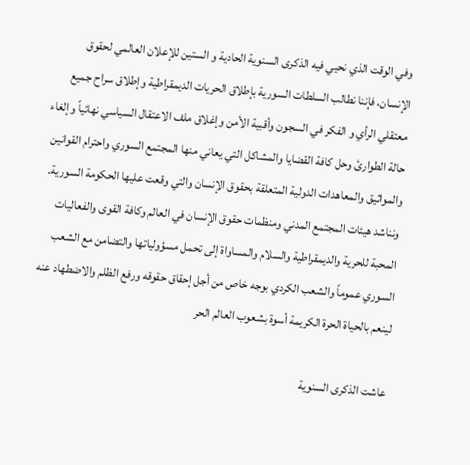وفي الوقت الذي نحيي فيه الذكرى السنوية الحادية و الستين للإعلان العالمي لحقوق الإنسان، فإننا نطالب السلطات السورية بإطلاق الحريات الديمقراطية وإطلاق سراح جميع معتقلي الرأي و الفكر في السجون وأقبية الأمن وإغلاق ملف الاعتقال السياسي نهائياً وإلغاء حالة الطوارئ وحل كافة القضايا والمشاكل التي يعاني منها المجتمع السوري واحترام القوانين والمواثيق والمعاهدات الدولية المتعلقة بحقوق الإنسان والتي وقعت عليها الحكومة السورية.
ونناشد هيئات المجتمع المدني ومنظمات حقوق الإنسان في العالم وكافة القوى والفعاليات المحبة للحرية والديمقراطية والسلام والمساواة إلى تحمل مسؤولياتها والتضامن مع الشعب السوري عموماً والشعب الكردي بوجه خاص من أجل إحقاق حقوقه ورفع الظلم والاضطهاد عنه لينعم بالحياة الحرة الكريمة أسوة بشعوب العالم الحر

عاشت الذكرى السنوية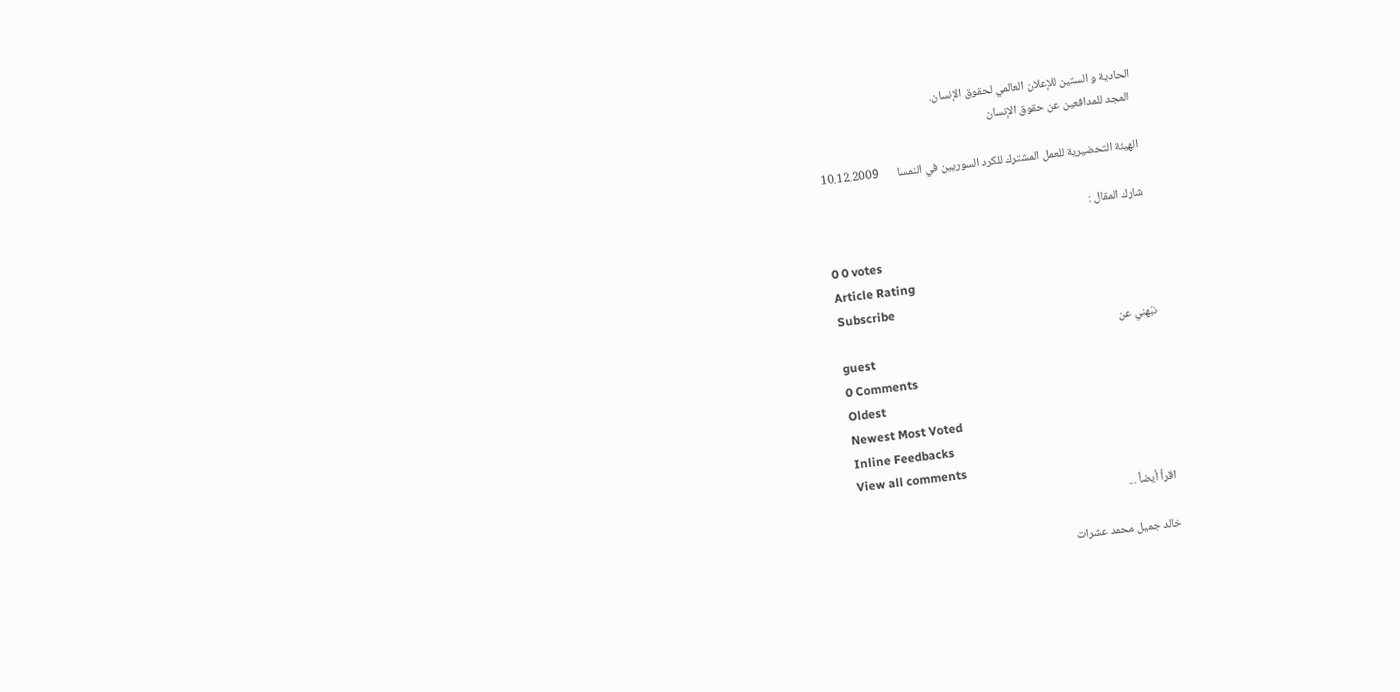الحادية و الستين للإعلان العالمي لحقوق الإنسان.
 المجد للمدافعين عن حقوق الإنسان

الهيئة التحضيرية للعمل المشترك للكرد السوريين في النمسا       10.12.2009

شارك المقال :

0 0 votes
Article Rating
Subscribe
نبّهني عن
guest
0 Comments
Oldest
Newest Most Voted
Inline Feedbacks
View all comments
اقرأ أيضاً ...

خالد جميل محمد عشرات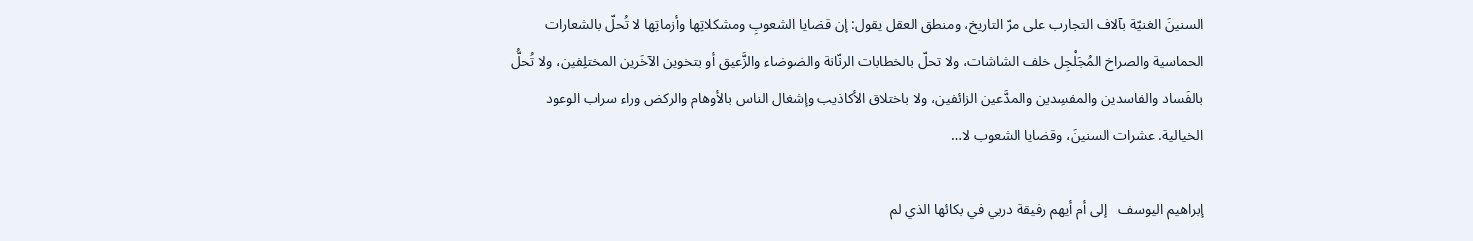السنينَ الغنيّة بآلاف التجارب على مرّ التاريخ، ومنطق العقل يقول: إن قضايا الشعوبِ ومشكلاتِها وأزماتِها لا تُحلّ بالشعارات الحماسية والصراخ المُجَلْجِل خلف الشاشات، ولا تحلّ بالخطابات الرنّانة والضوضاء والزَّعيق أو بتخوين الآخَرين المختلِفين، ولا تُحلُّ بالفَساد والفاسدين والمفسِدين والمدَّعين الزائفين، ولا باختلاق الأكاذيب وإشغال الناس بالأوهام والركض وراء سراب الوعود الخيالية. عشرات السنينَ، وقضايا الشعوب لا…

إبراهيم اليوسف   إلى أم أيهم رفيقة دربي في بكائها الذي لم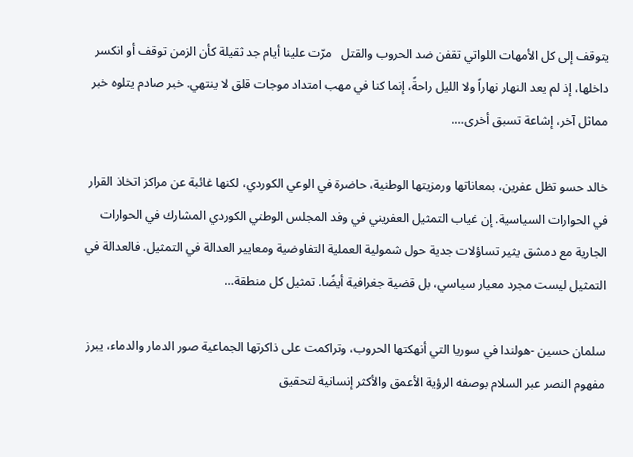يتوقف إلى كل الأمهات اللواتي تقفن ضد الحروب والقتل   مرّت علينا أيام جد ثقيلة كأن الزمن توقف أو انكسر داخلها، إذ لم يعد النهار نهاراً ولا الليل راحةً، إنما كنا في مهب امتداد موجات قلق لا ينتهي. خبر صادم يتلوه خبر مماثل آخر، إشاعة تسبق أخرى….

خالد حسو تظل عفرين، بمعاناتها ورمزيتها الوطنية، حاضرة في الوعي الكوردي، لكنها غائبة عن مراكز اتخاذ القرار في الحوارات السياسية. إن غياب التمثيل العفريني في وفد المجلس الوطني الكوردي المشارك في الحوارات الجارية مع دمشق يثير تساؤلات جدية حول شمولية العملية التفاوضية ومعايير العدالة في التمثيل. فالعدالة في التمثيل ليست مجرد معيار سياسي، بل قضية جغرافية أيضًا. تمثيل كل منطقة…

سلمان حسين -هولندا في سوريا التي أنهكتها الحروب، وتراكمت على ذاكرتها الجماعية صور الدمار والدماء، يبرز مفهوم النصر عبر السلام بوصفه الرؤية الأعمق والأكثر إنسانية لتحقيق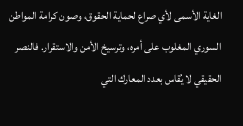الغاية الأسمى لأي صراع لحماية الحقوق، وصون كرامة المواطن السوري المغلوب على أمره، وترسيخ الأمن والاستقرار. فالنصر الحقيقي لا يُقاس بعدد المعارك التي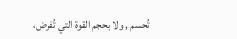تُحسم , ولا بحجم القوة التي تُفرض،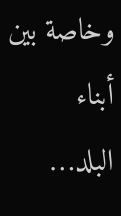وخاصة بين أبناء البلد…